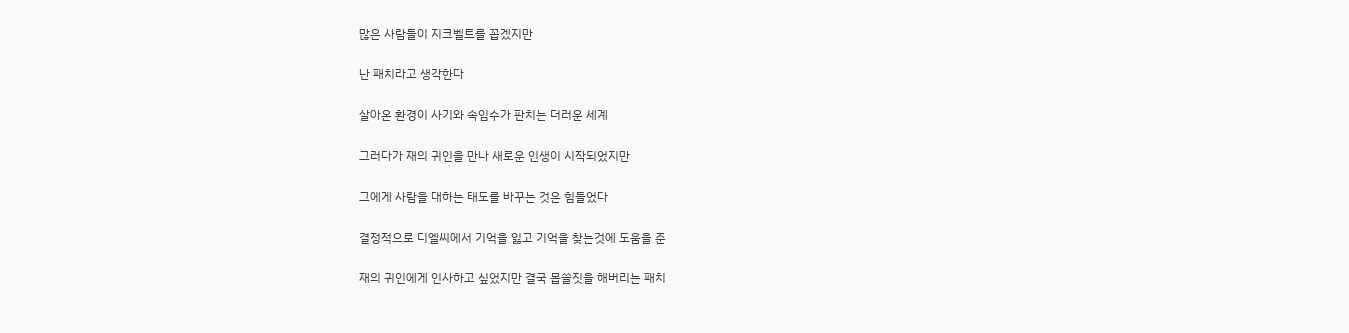많은 사람들이 지크벨트를 꼽겠지만

난 패치라고 생각한다

살아온 환경이 사기와 속임수가 판치는 더러운 세계

그러다가 재의 귀인을 만나 새로운 인생이 시작되었지만

그에게 사람을 대하는 태도를 바꾸는 것은 힘들었다

결정적으로 디엘씨에서 기억을 잃고 기억을 찾는것에 도움을 준

재의 귀인에게 인사하고 싶었지만 결국 몹쓸짓을 해버리는 패치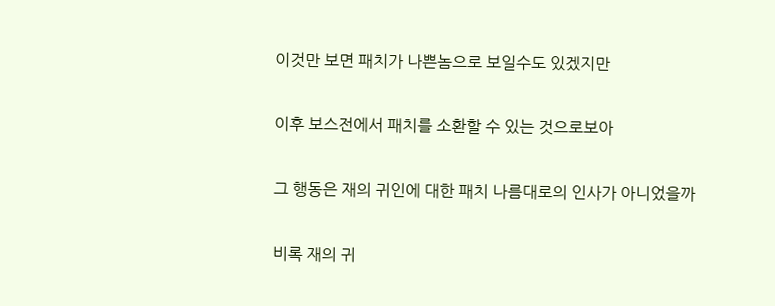이것만 보면 패치가 나쁜놈으로 보일수도 있겠지만

이후 보스전에서 패치를 소환할 수 있는 것으로보아

그 행동은 재의 귀인에 대한 패치 나름대로의 인사가 아니었을까

비록 재의 귀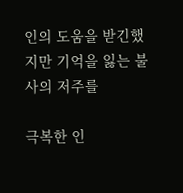인의 도움을 받긴했지만 기억을 잃는 불사의 저주를

극복한 인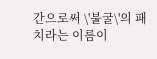간으로써 \'불굴\'의 패치라는 이름이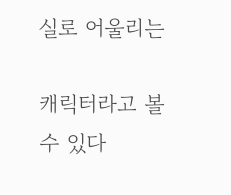실로 어울리는

캐릭터라고 볼 수 있다